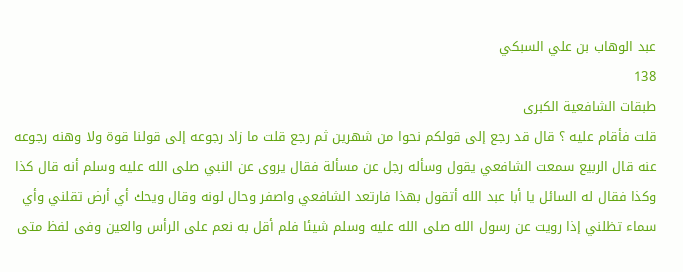عبد الوهاب بن علي السبكي
138
طبقات الشافعية الكبرى
قلت فأقام عليه ؟ قال قد رجع إلى قولكم نحوا من شهرين ثم رجع قلت ما زاد رجوعه إلى قولنا قوة ولا وهنه رجوعه عنه قال الربيع سمعت الشافعي يقول وسأله رجل عن مسألة فقال يروى عن النبي صلى الله عليه وسلم أنه قال كذا وكذا فقال له السائل يا أبا عبد الله أتقول بهذا فارتعد الشافعي واصفر وحال لونه وقال ويحك أي أرض تقلني وأي سماء تظلني إذا رويت عن رسول الله صلى الله عليه وسلم شيئا فلم أقل به نعم على الرأس والعين وفى لفظ متى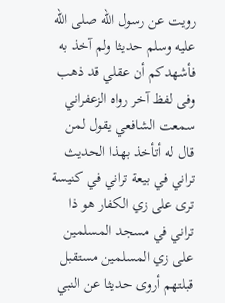رويت عن رسول الله صلى الله عليه وسلم حديثا ولم آخذ به فأشهدكم أن عقلي قد ذهب وفى لفظ آخر رواه الزعفراني سمعت الشافعي يقول لمن قال له أتأخذ بهذا الحديث تراني في بيعة تراني في كنيسة ترى على زي الكفار هو ذا تراني في مسجد المسلمين على زي المسلمين مستقبل قبلتهم أروى حديثا عن النبي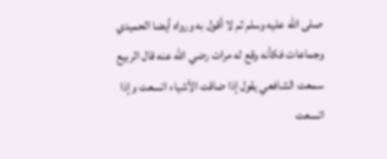صلى الله عليه وسلم ثم لا أقول به ورواه أيضا الحميدي وجماعات فكأنه وقع له مرات رضي الله عنه قال الربيع سمعت الشافعي يقول إذا ضاقت الأشياء اتسعت وإذا اتسعت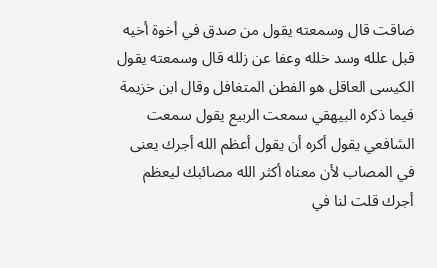ضاقت قال وسمعته يقول من صدق في أخوة أخيه قبل علله وسد خلله وعفا عن زلله قال وسمعته يقول الكيسى العاقل هو الفطن المتغافل وقال ابن خزيمة فيما ذكره البيهقي سمعت الربيع يقول سمعت الشافعي يقول أكره أن يقول أعظم الله أجرك يعنى في المصاب لأن معناه أكثر الله مصائبك ليعظم أجرك قلت لنا في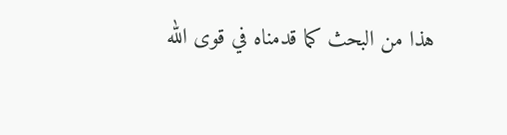هذا من البحث كما قدمناه في قوى الله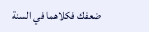ضعفك فكلاهما في السنة